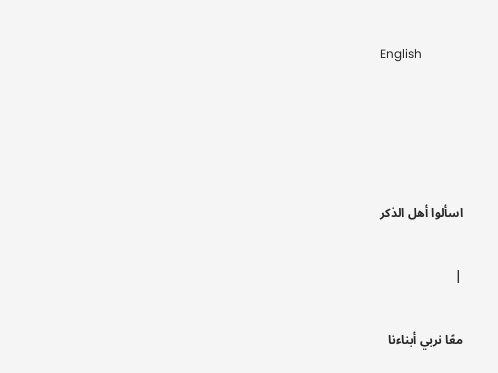English




اسألوا أهل الذكر

|

معًا نربي أبناءنا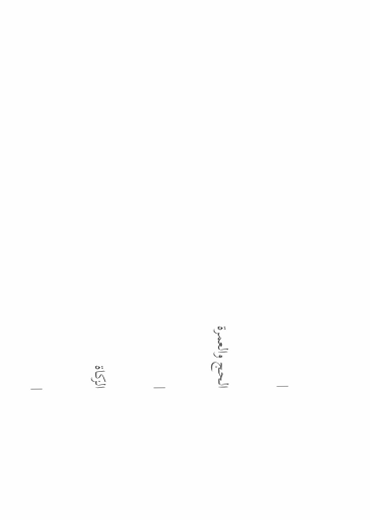|

الحج والعمرة

|

الزكاة

|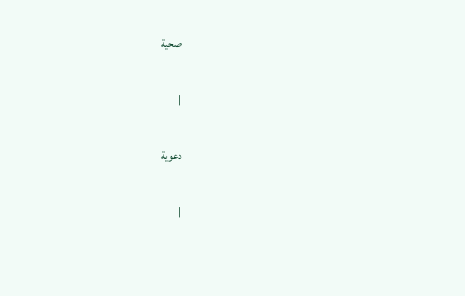صحية

|

دعوية

|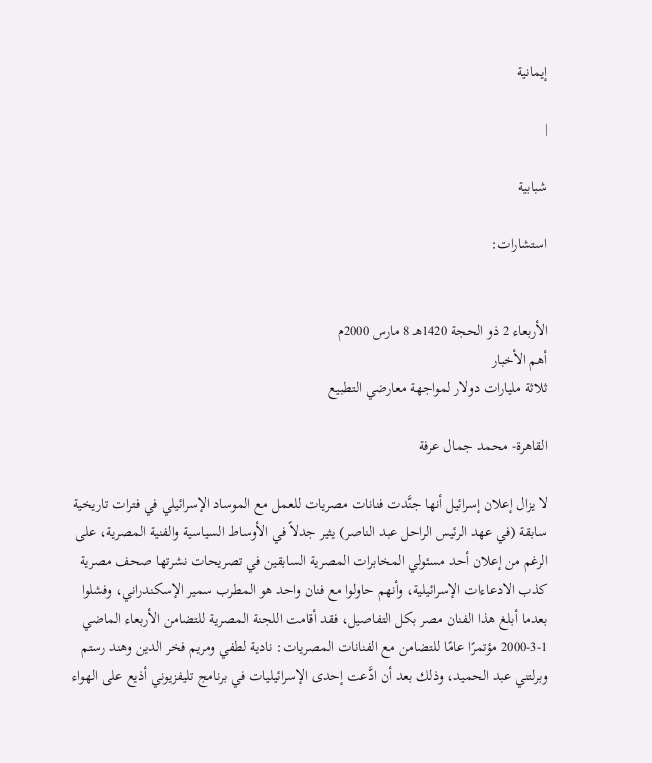إيمانية

|

شبابية

استشارات:


الأربعاء 2 ذو الحجة 1420هـ 8 مارس 2000م
أهم الأخبار
ثلاثة مليارات دولار لمواجهة معارضي التطبيع

القاهرة- محمد جمال عرفة

لا يزال إعلان إسرائيل أنها جنَّدت فنانات مصريات للعمل مع الموساد الإسرائيلي في فترات تاريخية سابقة (في عهد الرئيس الراحل عبد الناصر) يثير جدلاً في الأوساط السياسية والفنية المصرية، على الرغم من إعلان أحد مسئولي المخابرات المصرية السابقين في تصريحات نشرتها صحف مصرية كذب الادعاءات الإسرائيلية، وأنهم حاولوا مع فنان واحد هو المطرب سمير الإسكندراني، وفشلوا بعدما أبلغ هذا الفنان مصر بكل التفاصيل، فقد أقامت اللجنة المصرية للتضامن الأربعاء الماضي 1-3-2000 مؤتمرًا عامًا للتضامن مع الفنانات المصريات: نادية لطفي ومريم فخر الدين وهند رستم وبرلتني عبد الحميد، وذلك بعد أن ادَّعت إحدى الإسرائيليات في برنامج تليفزيوني أذيع على الهواء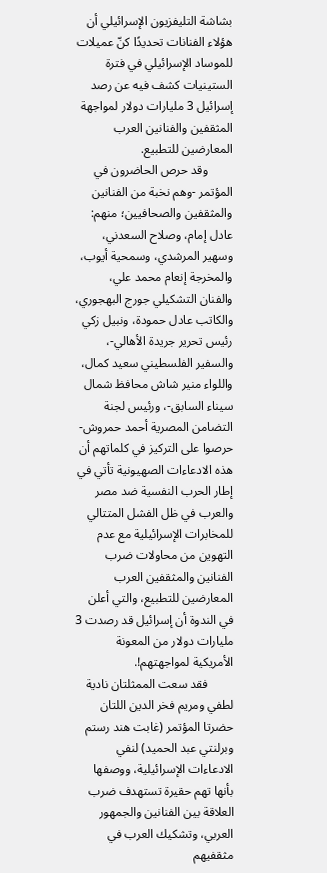بشاشة التليفزيون الإسرائيلي أن هؤلاء الفنانات تحديدًا كنّ عميلات للموساد الإسرائيلي في فترة الستينيات كشف فيه عن رصد إسرائيل 3 مليارات دولار لمواجهة المثقفين والفنانين العرب المعارضين للتطبيع.
        وقد حرص الحاضرون في المؤتمر -وهم نخبة من الفنانين والمثقفين والصحافيين؛ منهم: عادل إمام، وصلاح السعدني، وسهير المرشدي، وسمحية أيوب، والمخرجة إنعام محمد علي، والفنان التشكيلي جورج البهجوري، والكاتب عادل حمودة، ونبيل زكي رئيس تحرير جريدة الأهالي-، والسفير الفلسطيني سعيد كمال، واللواء منير شاش محافظ شمال سيناء السابق-، ورئيس لجنة التضامن المصرية أحمد حمروش- حرصوا على التركيز في كلماتهم أن هذه الادعاءات الصهيونية تأتي في إطار الحرب النفسية ضد مصر والعرب في ظل الفشل المتتالي للمخابرات الإسرائيلية مع عدم التهوين من محاولات ضرب الفنانين والمثقفين العرب المعارضين للتطبيع، والتي أعلن في الندوة أن إسرائيل قد رصدت 3 مليارات دولار من المعونة الأمريكية لمواجهتهم!.
        فقد سعت الممثلتان نادية لطفي ومريم فخر الدين اللتان حضرتا المؤتمر (غابت هند رستم وبرلنتي عبد الحميد) لنفي الادعاءات الإسرائيلية، ووصفها بأنها تهم حقيرة تستهدف ضرب العلاقة بين الفنانين والجمهور العربي، وتشكيك العرب في مثقفيهم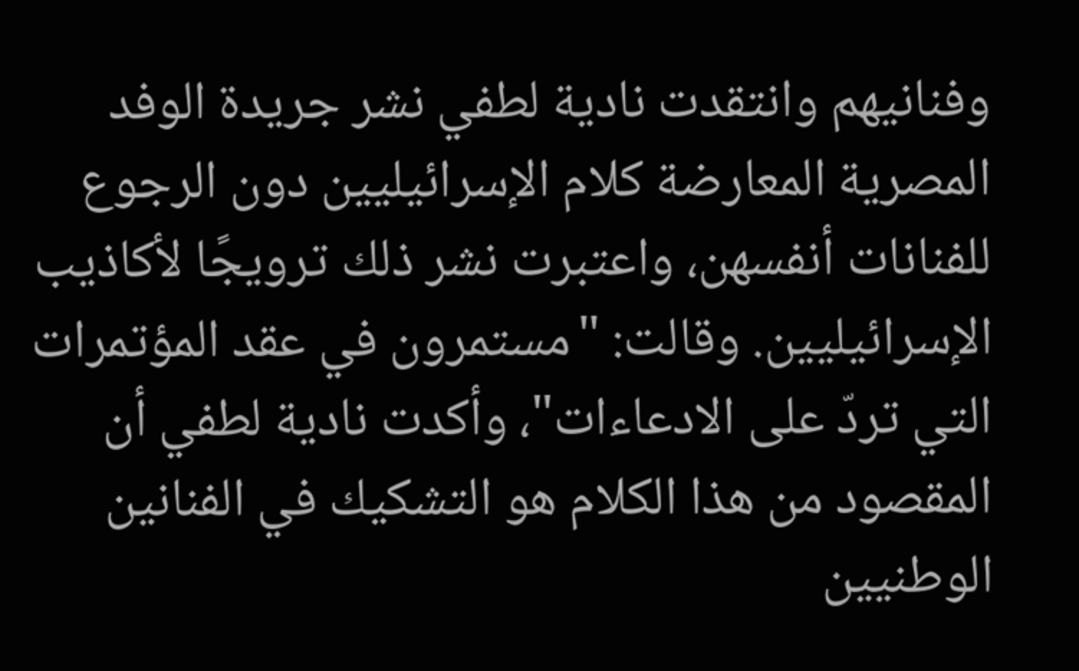وفنانيهم وانتقدت نادية لطفي نشر جريدة الوفد المصرية المعارضة كلام الإسرائيليين دون الرجوع للفنانات أنفسهن، واعتبرت نشر ذلك ترويجًا لأكاذيب الإسرائيليين. وقالت: "مستمرون في عقد المؤتمرات التي تردّ على الادعاءات"، وأكدت نادية لطفي أن المقصود من هذا الكلام هو التشكيك في الفنانين الوطنيين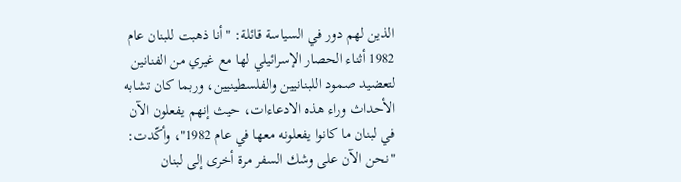الذين لهم دور في السياسة قائلة: "أنا ذهبت للبنان عام 1982 أثناء الحصار الإسرائيلي لها مع غيري من الفنانين لتعضيد صمود اللبنانيين والفلسطينيين، وربما كان تشابه الأحداث وراء هذه الادعاءات، حيث إنهم يفعلون الآن في لبنان ما كانوا يفعلونه معها في عام 1982"، وأكّدت: "نحن الآن على وشك السفر مرة أخرى إلى لبنان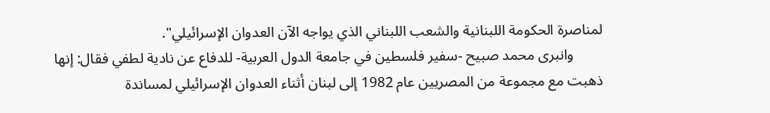لمناصرة الحكومة اللبنانية والشعب اللبناني الذي يواجه الآن العدوان الإسرائيلي".
        وانبرى محمد صبيح -سفير فلسطين في جامعة الدول العربية- للدفاع عن نادية لطفي فقال: إنها ذهبت مع مجموعة من المصريين عام 1982 إلى لبنان أثناء العدوان الإسرائيلي لمساندة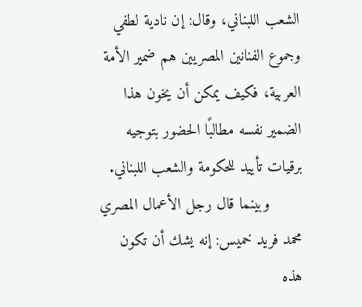الشعب اللبناني، وقال: إن نادية لطفي وجموع الفنانين المصريين هم ضمير الأمة العربية، فكيف يمكن أن يخون هذا الضمير نفسه مطالبًا الحضور بتوجيه برقيات تأييد للحكومة والشعب اللبناني.
       وبينما قال رجل الأعمال المصري محمد فريد خميس: إنه يشك أن تكون هذه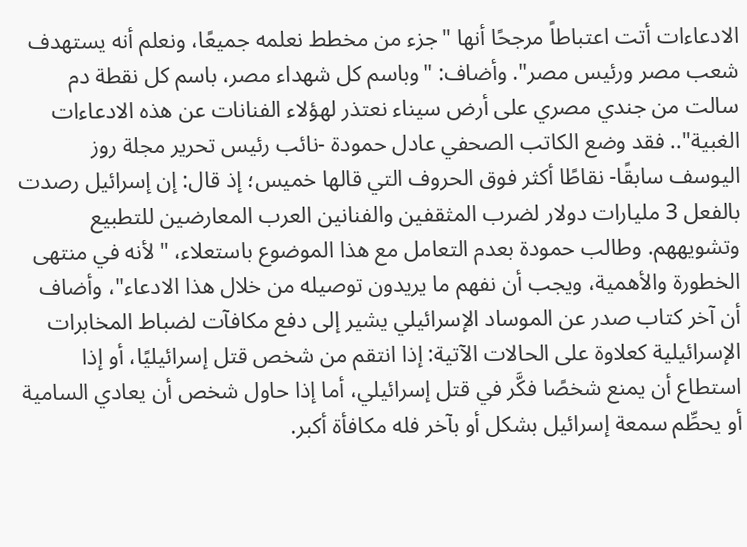الادعاءات أتت اعتباطاً مرجحًا أنها "جزء من مخطط نعلمه جميعًا، ونعلم أنه يستهدف شعب مصر ورئيس مصر". وأضاف: "وباسم كل شهداء مصر، باسم كل نقطة دم سالت من جندي مصري على أرض سيناء نعتذر لهؤلاء الفنانات عن هذه الادعاءات الغبية".. فقد وضع الكاتب الصحفي عادل حمودة -نائب رئيس تحرير مجلة روز اليوسف سابقًا- نقاطًا أكثر فوق الحروف التي قالها خميس؛ إذ قال: إن إسرائيل رصدت بالفعل 3 مليارات دولار لضرب المثقفين والفنانين العرب المعارضين للتطبيع وتشويههم. وطالب حمودة بعدم التعامل مع هذا الموضوع باستعلاء، "لأنه في منتهى الخطورة والأهمية، ويجب أن نفهم ما يريدون توصيله من خلال هذا الادعاء"، وأضاف أن آخر كتاب صدر عن الموساد الإسرائيلي يشير إلى دفع مكافآت لضباط المخابرات الإسرائيلية كعلاوة على الحالات الآتية: إذا انتقم من شخص قتل إسرائيليًا، أو إذا استطاع أن يمنع شخصًا فكَّر في قتل إسرائيلي، أما إذا حاول شخص أن يعادي السامية أو يحطِّم سمعة إسرائيل بشكل أو بآخر فله مكافأة أكبر.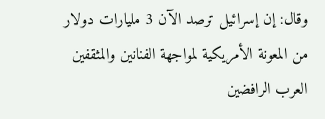وقال: إن إسرائيل ترصد الآن 3 مليارات دولار من المعونة الأمريكية لمواجهة الفنانين والمثقفين العرب الرافضين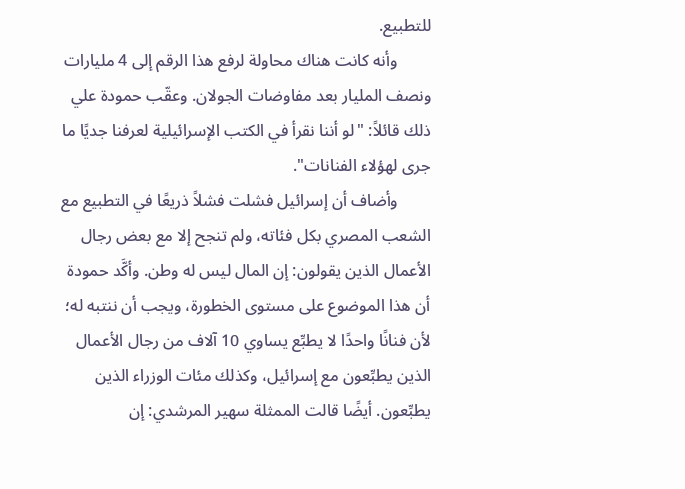للتطبيع.
        وأنه كانت هناك محاولة لرفع هذا الرقم إلى 4 مليارات ونصف المليار بعد مفاوضات الجولان. وعقّب حمودة علي ذلك قائلاً: "لو أننا نقرأ في الكتب الإسرائيلية لعرفنا جديًا ما جرى لهؤلاء الفنانات".
        وأضاف أن إسرائيل فشلت فشلاً ذريعًا في التطبيع مع الشعب المصري بكل فئاته، ولم تنجح إلا مع بعض رجال الأعمال الذين يقولون: إن المال ليس له وطن. وأكَّد حمودة أن هذا الموضوع على مستوى الخطورة، ويجب أن ننتبه له؛ لأن فنانًا واحدًا لا يطبِّع يساوي 10 آلاف من رجال الأعمال الذين يطبِّعون مع إسرائيل، وكذلك مئات الوزراء الذين يطبِّعون. أيضًا قالت الممثلة سهير المرشدي: إن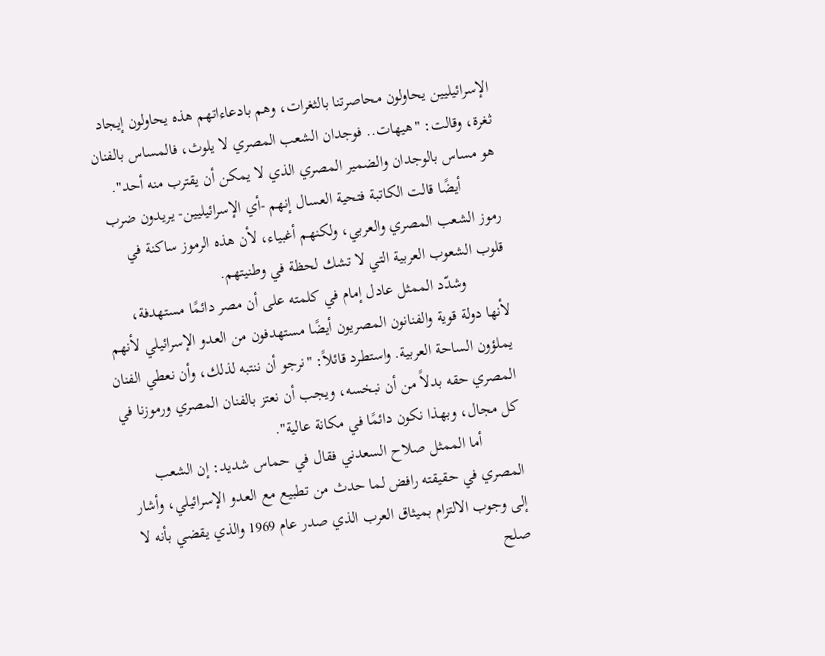الإسرائيليين يحاولون محاصرتنا بالثغرات، وهم بادعاءاتهم هذه يحاولون إيجاد ثغرة، وقالت: "هيهات.. فوجدان الشعب المصري لا يلوث، فالمساس بالفنان هو مساس بالوجدان والضمير المصري الذي لا يمكن أن يقترب منه أحد".
         أيضًا قالت الكاتبة فتحية العسال إنهم -أي الإسرائيليين- يريدون ضرب رموز الشعب المصري والعربي، ولكنهم أغبياء، لأن هذه الرموز ساكنة في قلوب الشعوب العربية التي لا تشك لحظة في وطنيتهم.
          وشدّد الممثل عادل إمام في كلمته على أن مصر دائمًا مستهدفة، لأنها دولة قوية والفنانون المصريون أيضًا مستهدفون من العدو الإسرائيلي لأنهم يملؤون الساحة العربية. واستطرد قائلاً: "نرجو أن ننتبه لذلك، وأن نعطي الفنان المصري حقه بدلاً من أن نبخسه، ويجب أن نعتز بالفنان المصري ورموزنا في كل مجال، وبهذا نكون دائمًا في مكانة عالية".
          أما الممثل صلاح السعدني فقال في حماس شديد: إن الشعب المصري في حقيقته رافض لما حدث من تطبيع مع العدو الإسرائيلي، وأشار إلى وجوب الالتزام بميثاق العرب الذي صدر عام 1969 والذي يقضي بأنه لا صلح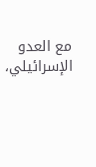مع العدو الإسرائيلي،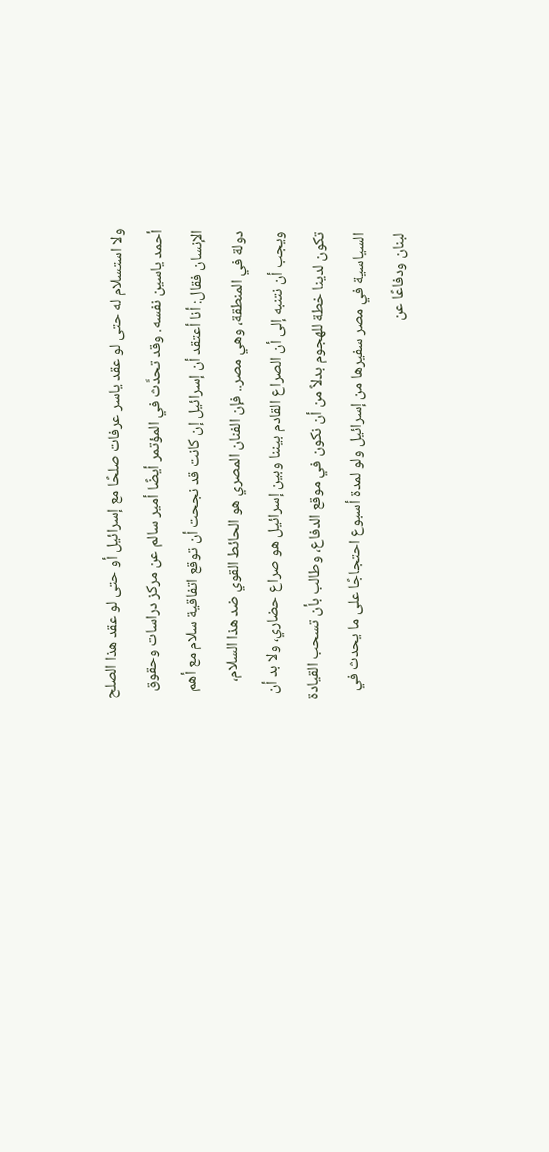ولا استسلام له حتى لو عقد ياسر عرفات صلحًا مع إسرائيل أو حتى لو عقد هذا الصلح أحمد ياسين نفسه. وقد تحدَّث في المؤتمر أيضًا أمير سالم عن مركز دراسات وحقوق الإنسان فقال: أنا أعتقد أن إسرائيل إن كانت قد نجحت أن توقع اتفاقية سلام مع أهم دولة في المنطقة، وهي مصر.. فإن الفنان المصري هو الحائط القوي ضد هذا السلام، ويجب أن نتنبه إلى أن الصراع القادم بيننا وبين إسرائيل هو صراع حضاري، ولا بد أن تكون لدينا خطة للهجوم بدلاً من أن نكون في موقع الدفاع، وطالب بأن تسحب القيادة السياسية في مصر سفيرها من إسرائيل ولو لمدة أسبوع احتجاجًا على ما يحدث في لبنان ودفاعًا عن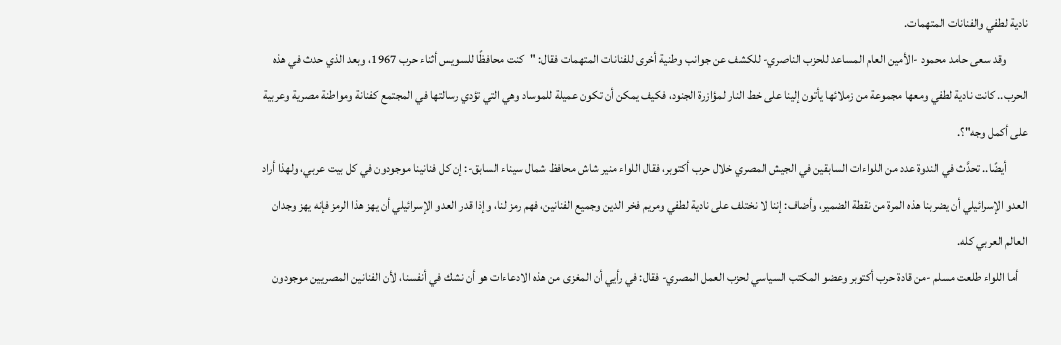نادية لطفي والفنانات المتهمات.
         وقد سعى حامد محمود -الأمين العام المساعد للحزب الناصري- للكشف عن جوانب وطنية أخرى للفنانات المتهمات فقال: "كنت محافظًا للسويس أثناء حرب 1967، وبعد الذي حدث في هذه الحرب.. كانت نادية لطفي ومعها مجموعة من زملائها يأتون إلينا على خط النار لمؤازرة الجنود، فكيف يمكن أن تكون عميلة للموساد وهي التي تؤدي رسالتها في المجتمع كفنانة ومواطنة مصرية وعربية على أكمل وجه"؟‍.
         أيضًا.. تحدَّث في الندوة عدد من اللواءات السابقين في الجيش المصري خلال حرب أكتوبر، فقال اللواء منير شاش محافظ شمال سيناء السابق-: إن كل فنانينا موجودون في كل بيت عربي، ولهذا أراد العدو الإسرائيلي أن يضربنا هذه المرة من نقطة الضمير، وأضاف: إننا لا نختلف على نادية لطفي ومريم فخر الدين وجميع الفنانين، فهم رمز لنا، وإذا قدر العدو الإسرائيلي أن يهز هذا الرمز فإنه يهز وجدان العالم العربي كله.
    أما اللواء طلعت مسلم -من قادة حرب أكتوبر وعضو المكتب السياسي لحزب العمل المصري- فقال: في رأيي أن المغزى من هذه الادعاءات هو أن نشك في أنفسنا، لأن الفنانين المصريين موجودون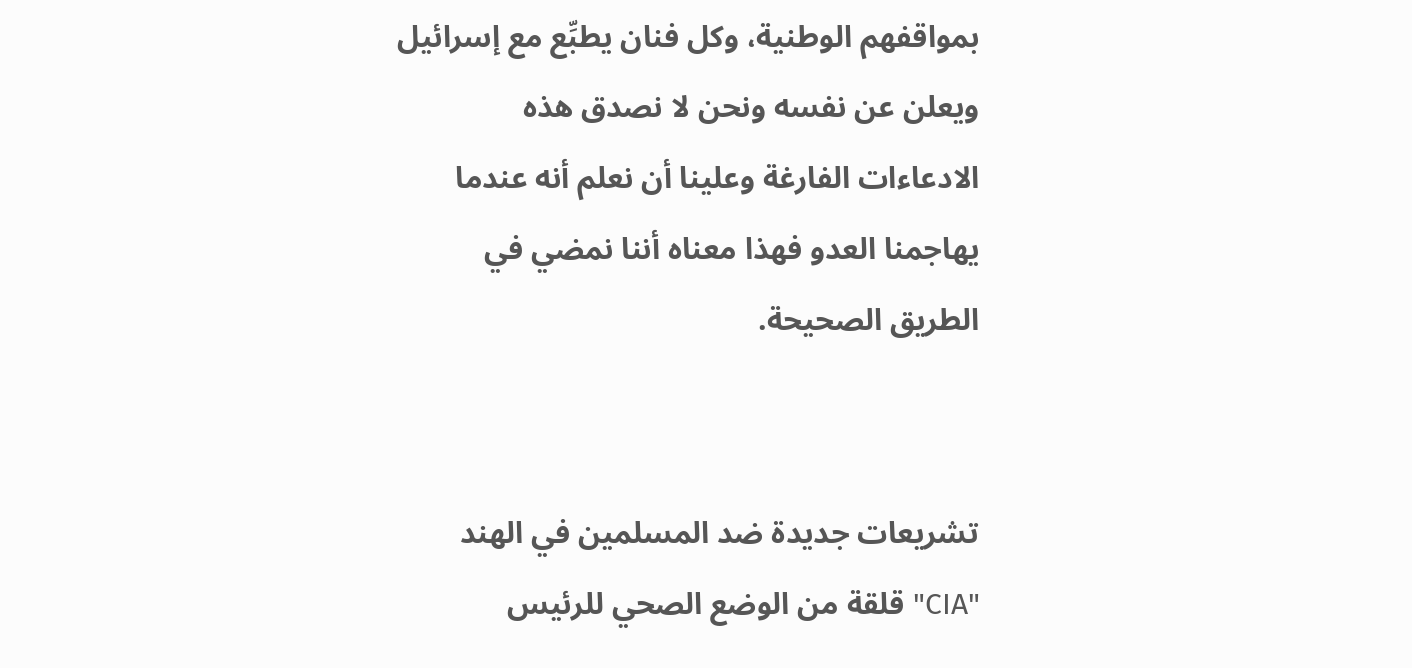بمواقفهم الوطنية، وكل فنان يطبِّع مع إسرائيل ويعلن عن نفسه ونحن لا نصدق هذه الادعاءات الفارغة وعلينا أن نعلم أنه عندما يهاجمنا العدو فهذا معناه أننا نمضي في الطريق الصحيحة.


تشريعات جديدة ضد المسلمين في الهند
"CIA" قلقة من الوضع الصحي للرئيس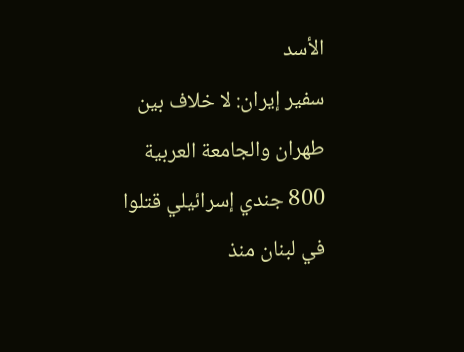الأسد
سفير إيران: لا خلاف بين طهران والجامعة العربية
800 جندي إسرائيلي قتلوا في لبنان منذ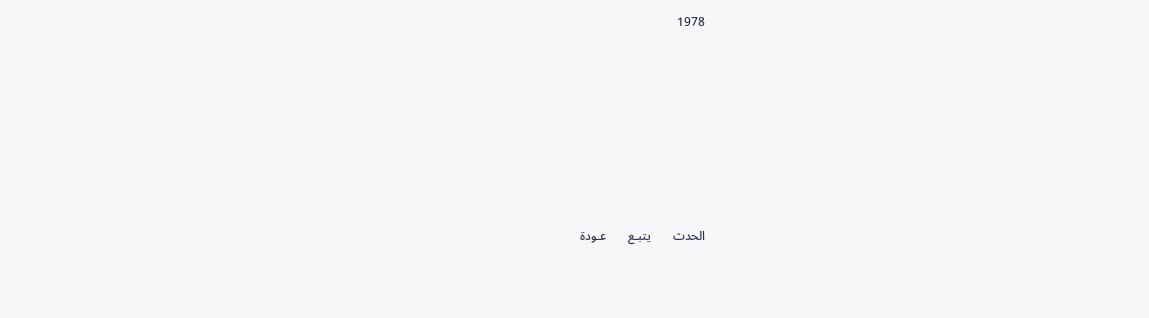1978







الحدث       يتبـع       عـودة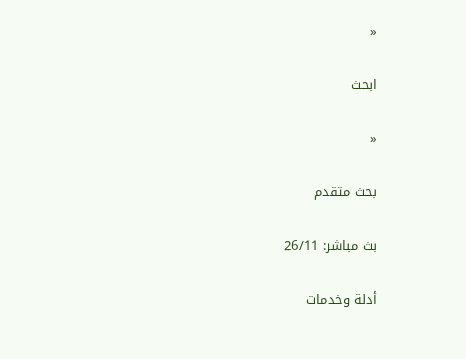«

ابحث

«

بحث متقدم

بث مباشر: 26/11

أدلة وخدمات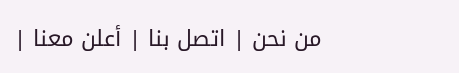من نحن | اتصل بنا | أعلن معنا |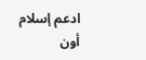ادعم إسلام أون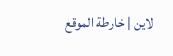لاين | خارطة الموقع